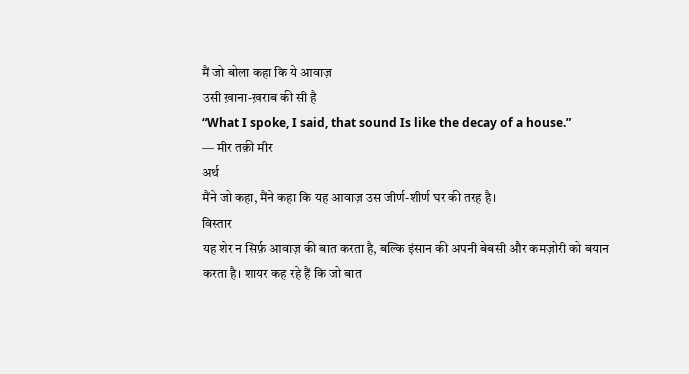मैं जो बोला कहा कि ये आवाज़
उसी ख़ाना-ख़राब की सी है
“What I spoke, I said, that sound Is like the decay of a house.”
— मीर तक़ी मीर
अर्थ
मैंने जो कहा, मैंने कहा कि यह आवाज़ उस जीर्ण-शीर्ण घर की तरह है।
विस्तार
यह शेर न सिर्फ़ आवाज़ की बात करता है, बल्कि इंसान की अपनी बेबसी और कमज़ोरी को बयान करता है। शायर कह रहे हैं कि जो बात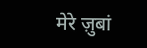मेरे ज़ुबां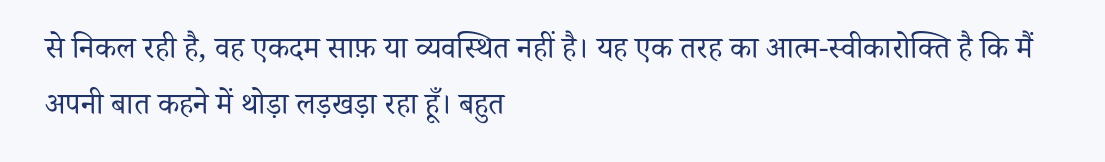से निकल रही है, वह एकदम साफ़ या व्यवस्थित नहीं है। यह एक तरह का आत्म-स्वीकारोक्ति है कि मैं अपनी बात कहने में थोड़ा लड़खड़ा रहा हूँ। बहुत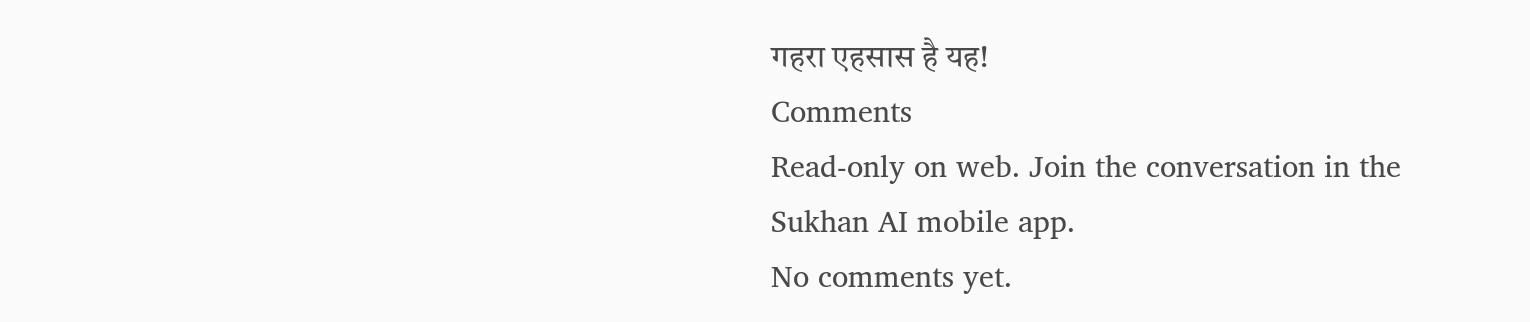गहरा एहसास है यह!
Comments
Read-only on web. Join the conversation in the Sukhan AI mobile app.
No comments yet.